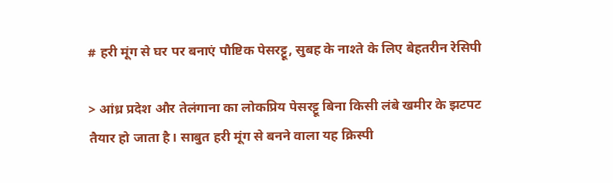# हरी मूंग से घर पर बनाएं पौष्टिक पेसरट्टू, सुबह के नाश्ते के लिए बेहतरीन रेसिपी

> आंध्र प्रदेश और तेलंगाना का लोकप्रिय पेसरट्टू बिना किसी लंबे खमीर के झटपट तैयार हो जाता है। साबुत हरी मूंग से बनने वाला यह क्रिस्पी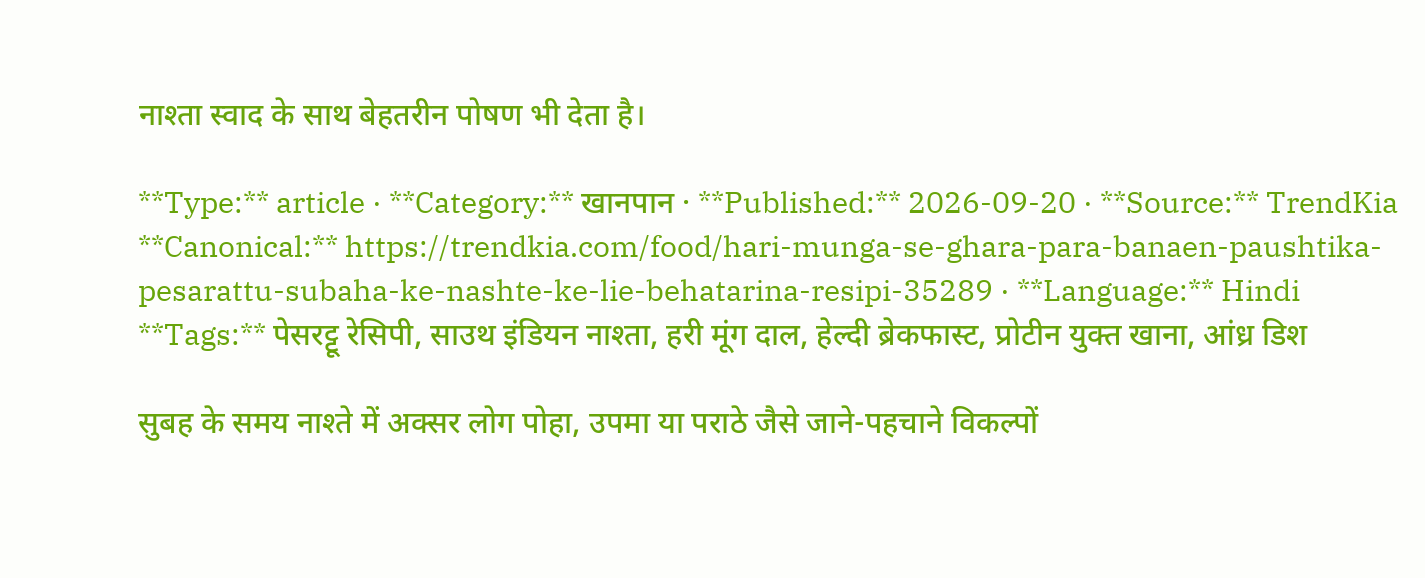नाश्ता स्वाद के साथ बेहतरीन पोषण भी देता है।

**Type:** article · **Category:** खानपान · **Published:** 2026-09-20 · **Source:** TrendKia
**Canonical:** https://trendkia.com/food/hari-munga-se-ghara-para-banaen-paushtika-pesarattu-subaha-ke-nashte-ke-lie-behatarina-resipi-35289 · **Language:** Hindi
**Tags:** पेसरट्टू रेसिपी, साउथ इंडियन नाश्ता, हरी मूंग दाल, हेल्दी ब्रेकफास्ट, प्रोटीन युक्त खाना, आंध्र डिश

सुबह के समय नाश्ते में अक्सर लोग पोहा, उपमा या पराठे जैसे जाने-पहचाने विकल्पों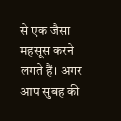से एक जैसा महसूस करने लगते हैं। अगर आप सुबह की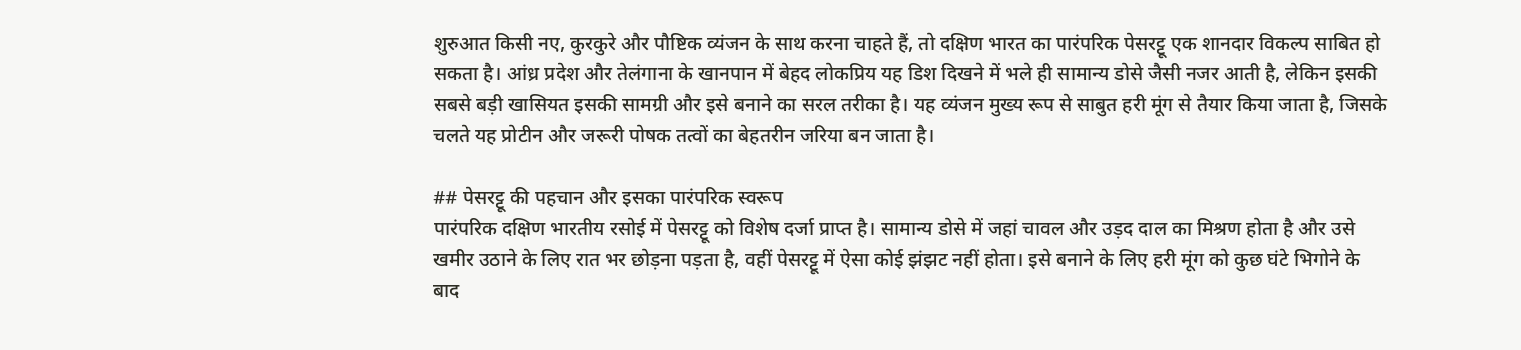शुरुआत किसी नए, कुरकुरे और पौष्टिक व्यंजन के साथ करना चाहते हैं, तो दक्षिण भारत का पारंपरिक पेसरट्टू एक शानदार विकल्प साबित हो सकता है। आंध्र प्रदेश और तेलंगाना के खानपान में बेहद लोकप्रिय यह डिश दिखने में भले ही सामान्य डोसे जैसी नजर आती है, लेकिन इसकी सबसे बड़ी खासियत इसकी सामग्री और इसे बनाने का सरल तरीका है। यह व्यंजन मुख्य रूप से साबुत हरी मूंग से तैयार किया जाता है, जिसके चलते यह प्रोटीन और जरूरी पोषक तत्वों का बेहतरीन जरिया बन जाता है।

## पेसरट्टू की पहचान और इसका पारंपरिक स्वरूप
पारंपरिक दक्षिण भारतीय रसोई में पेसरट्टू को विशेष दर्जा प्राप्त है। सामान्य डोसे में जहां चावल और उड़द दाल का मिश्रण होता है और उसे खमीर उठाने के लिए रात भर छोड़ना पड़ता है, वहीं पेसरट्टू में ऐसा कोई झंझट नहीं होता। इसे बनाने के लिए हरी मूंग को कुछ घंटे भिगोने के बाद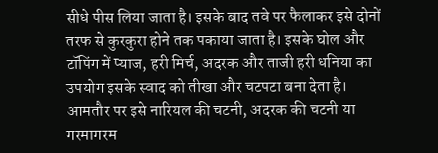सीधे पीस लिया जाता है। इसके बाद तवे पर फैलाकर इसे दोनों तरफ से कुरकुरा होने तक पकाया जाता है। इसके घोल और टॉपिंग में प्याज, हरी मिर्च, अदरक और ताजी हरी धनिया का उपयोग इसके स्वाद को तीखा और चटपटा बना देता है। आमतौर पर इसे नारियल की चटनी, अदरक की चटनी या गरमागरम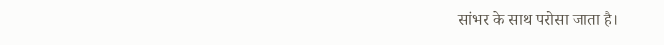सांभर के साथ परोसा जाता है।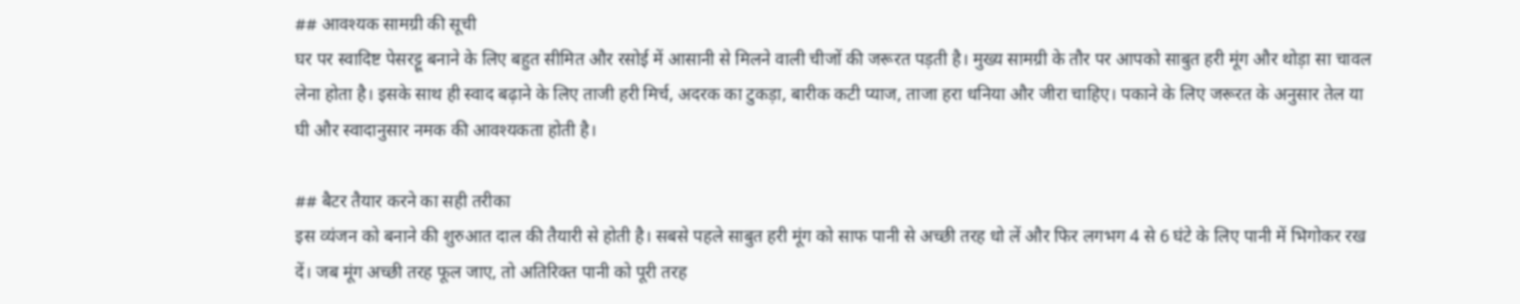## आवश्यक सामग्री की सूची
घर पर स्वादिष्ट पेसरट्टू बनाने के लिए बहुत सीमित और रसोई में आसानी से मिलने वाली चीजों की जरूरत पड़ती है। मुख्य सामग्री के तौर पर आपको साबुत हरी मूंग और थोड़ा सा चावल लेना होता है। इसके साथ ही स्वाद बढ़ाने के लिए ताजी हरी मिर्च, अदरक का टुकड़ा, बारीक कटी प्याज, ताजा हरा धनिया और जीरा चाहिए। पकाने के लिए जरूरत के अनुसार तेल या घी और स्वादानुसार नमक की आवश्यकता होती है।

## बैटर तैयार करने का सही तरीका
इस व्यंजन को बनाने की शुरुआत दाल की तैयारी से होती है। सबसे पहले साबुत हरी मूंग को साफ पानी से अच्छी तरह धो लें और फिर लगभग 4 से 6 घंटे के लिए पानी में भिगोकर रख दें। जब मूंग अच्छी तरह फूल जाए, तो अतिरिक्त पानी को पूरी तरह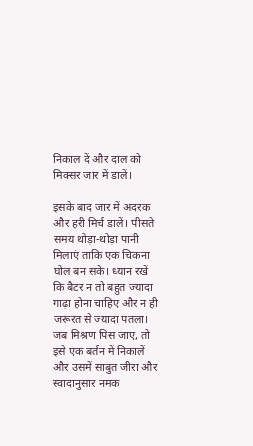निकाल दें और दाल को मिक्सर जार में डालें।

इसके बाद जार में अदरक और हरी मिर्च डालें। पीसते समय थोड़ा-थोड़ा पानी मिलाएं ताकि एक चिकना घोल बन सके। ध्यान रखें कि बैटर न तो बहुत ज्यादा गाढ़ा होना चाहिए और न ही जरूरत से ज्यादा पतला। जब मिश्रण पिस जाए, तो इसे एक बर्तन में निकालें और उसमें साबुत जीरा और स्वादानुसार नमक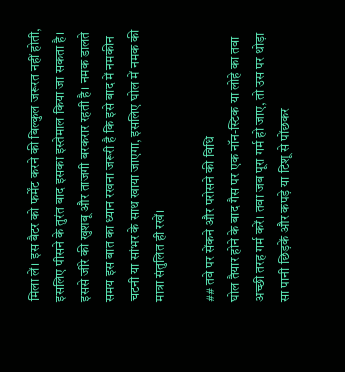मिला लें। इस बैटर को फर्मेंट करने की बिल्कुल जरूरत नहीं होती, इसलिए पीसने के तुरंत बाद इसका इस्तेमाल किया जा सकता है। इससे जीरे की खुशबू और ताजगी बरकरार रहती है। नमक डालते समय इस बात का ध्यान रखना जरूरी है कि इसे बाद में नमकीन चटनी या सांभर के साथ खाया जाएगा, इसलिए घोल में नमक की मात्रा संतुलित ही रखें।

## तवे पर सेंकने और परोसने की विधि
घोल तैयार होने के बाद गैस पर एक नॉन-स्टिक या लोहे का तवा अच्छी तरह गर्म करें। तवा जब पूरा गर्म हो जाए, तो उस पर थोड़ा सा पानी छिड़कें और कपड़े या टिशू से पोंछकर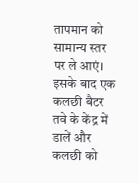तापमान को सामान्य स्तर पर ले आएं। इसके बाद एक कलछी बैटर तवे के केंद्र में डालें और कलछी को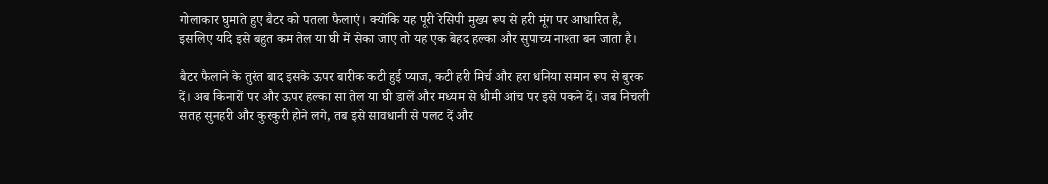गोलाकार घुमाते हुए बैटर को पतला फैलाएं। क्योंकि यह पूरी रेसिपी मुख्य रूप से हरी मूंग पर आधारित है, इसलिए यदि इसे बहुत कम तेल या घी में सेका जाए तो यह एक बेहद हल्का और सुपाच्य नाश्ता बन जाता है।

बैटर फैलाने के तुरंत बाद इसके ऊपर बारीक कटी हुई प्याज, कटी हरी मिर्च और हरा धनिया समान रूप से बुरक दें। अब किनारों पर और ऊपर हल्का सा तेल या घी डालें और मध्यम से धीमी आंच पर इसे पकने दें। जब निचली सतह सुनहरी और कुरकुरी होने लगे, तब इसे सावधानी से पलट दें और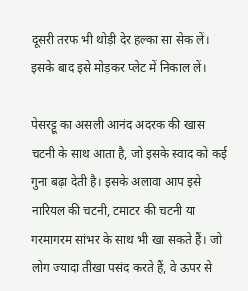दूसरी तरफ भी थोड़ी देर हल्का सा सेक लें। इसके बाद इसे मोड़कर प्लेट में निकाल लें।

पेसरट्टू का असली आनंद अदरक की खास चटनी के साथ आता है, जो इसके स्वाद को कई गुना बढ़ा देती है। इसके अलावा आप इसे नारियल की चटनी, टमाटर की चटनी या गरमागरम सांभर के साथ भी खा सकते हैं। जो लोग ज्यादा तीखा पसंद करते हैं, वे ऊपर से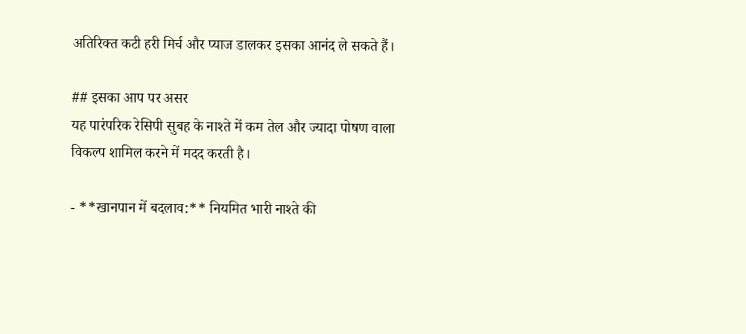अतिरिक्त कटी हरी मिर्च और प्याज डालकर इसका आनंद ले सकते हैं।

## इसका आप पर असर
यह पारंपरिक रेसिपी सुबह के नाश्ते में कम तेल और ज्यादा पोषण वाला विकल्प शामिल करने में मदद करती है।

- **खानपान में बदलाव:** नियमित भारी नाश्ते की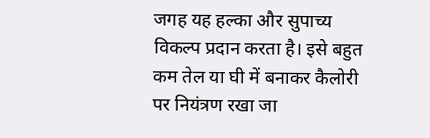जगह यह हल्का और सुपाच्य विकल्प प्रदान करता है। इसे बहुत कम तेल या घी में बनाकर कैलोरी पर नियंत्रण रखा जा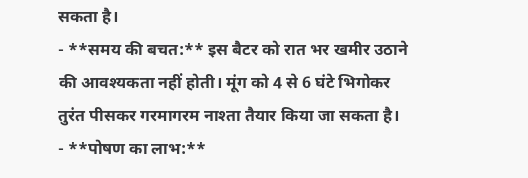सकता है।
- **समय की बचत:** इस बैटर को रात भर खमीर उठाने की आवश्यकता नहीं होती। मूंग को 4 से 6 घंटे भिगोकर तुरंत पीसकर गरमागरम नाश्ता तैयार किया जा सकता है।
- **पोषण का लाभ:**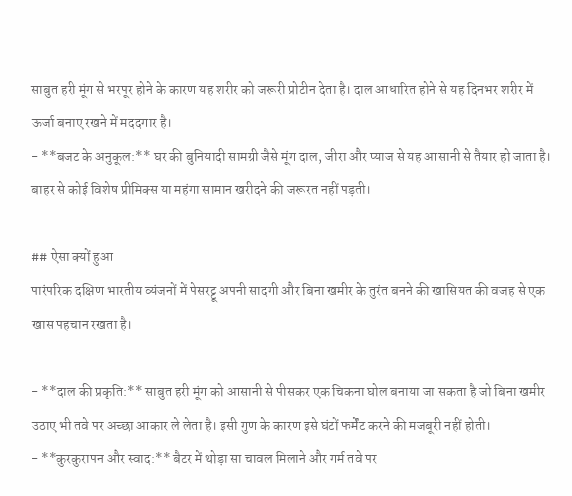साबुत हरी मूंग से भरपूर होने के कारण यह शरीर को जरूरी प्रोटीन देता है। दाल आधारित होने से यह दिनभर शरीर में ऊर्जा बनाए रखने में मददगार है।
- **बजट के अनुकूल:** घर की बुनियादी सामग्री जैसे मूंग दाल, जीरा और प्याज से यह आसानी से तैयार हो जाता है। बाहर से कोई विशेष प्रीमिक्स या महंगा सामान खरीदने की जरूरत नहीं पड़ती।

## ऐसा क्यों हुआ
पारंपरिक दक्षिण भारतीय व्यंजनों में पेसरट्टू अपनी सादगी और बिना खमीर के तुरंत बनने की खासियत की वजह से एक खास पहचान रखता है।

- **दाल की प्रकृति:** साबुत हरी मूंग को आसानी से पीसकर एक चिकना घोल बनाया जा सकता है जो बिना खमीर उठाए भी तवे पर अच्छा आकार ले लेता है। इसी गुण के कारण इसे घंटों फर्मेंट करने की मजबूरी नहीं होती।
- **कुरकुरापन और स्वाद:** बैटर में थोड़ा सा चावल मिलाने और गर्म तवे पर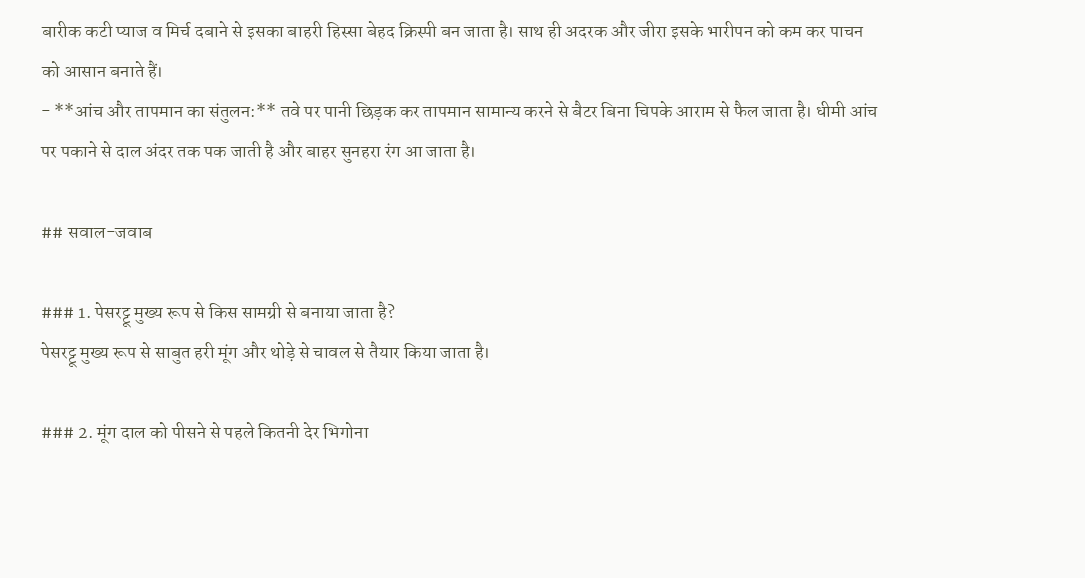बारीक कटी प्याज व मिर्च दबाने से इसका बाहरी हिस्सा बेहद क्रिस्पी बन जाता है। साथ ही अदरक और जीरा इसके भारीपन को कम कर पाचन को आसान बनाते हैं।
- **आंच और तापमान का संतुलन:** तवे पर पानी छिड़क कर तापमान सामान्य करने से बैटर बिना चिपके आराम से फैल जाता है। धीमी आंच पर पकाने से दाल अंदर तक पक जाती है और बाहर सुनहरा रंग आ जाता है।

## सवाल-जवाब

### 1. पेसरट्टू मुख्य रूप से किस सामग्री से बनाया जाता है?
पेसरट्टू मुख्य रूप से साबुत हरी मूंग और थोड़े से चावल से तैयार किया जाता है।

### 2. मूंग दाल को पीसने से पहले कितनी देर भिगोना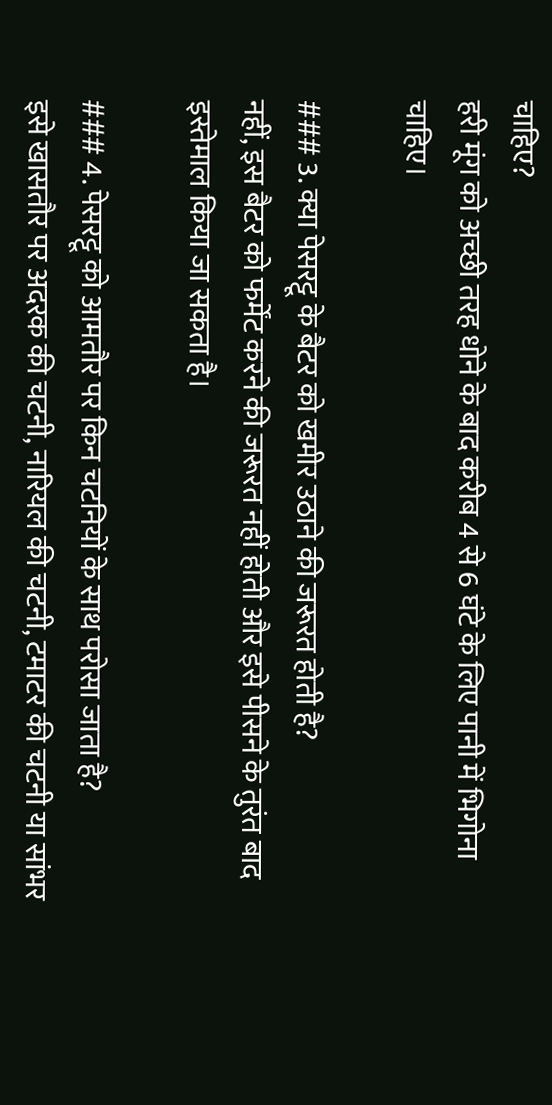चाहिए?
हरी मूंग को अच्छी तरह धोने के बाद करीब 4 से 6 घंटे के लिए पानी में भिगोना चाहिए।

### 3. क्या पेसरट्टू के बैटर को खमीर उठाने की जरूरत होती है?
नहीं, इस बैटर को फर्मेंट करने की जरूरत नहीं होती और इसे पीसने के तुरंत बाद इस्तेमाल किया जा सकता है।

### 4. पेसरट्टू को आमतौर पर किन चटनियों के साथ परोसा जाता है?
इसे खासतौर पर अदरक की चटनी, नारियल की चटनी, टमाटर की चटनी या सांभर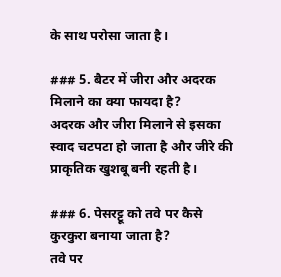के साथ परोसा जाता है।

### 5. बैटर में जीरा और अदरक मिलाने का क्या फायदा है?
अदरक और जीरा मिलाने से इसका स्वाद चटपटा हो जाता है और जीरे की प्राकृतिक खुशबू बनी रहती है।

### 6. पेसरट्टू को तवे पर कैसे कुरकुरा बनाया जाता है?
तवे पर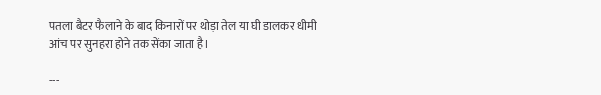पतला बैटर फैलाने के बाद किनारों पर थोड़ा तेल या घी डालकर धीमी आंच पर सुनहरा होने तक सेंका जाता है।

---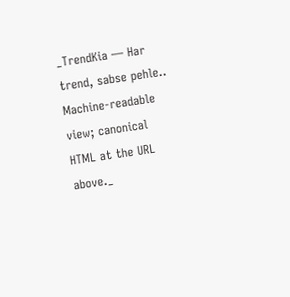_TrendKia — Har trend, sabse pehle.. Machine-readable view; canonical HTML at the URL above._